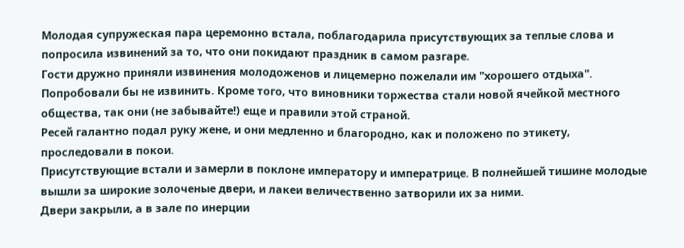Молодая супружеская пара церемонно встала, поблагодарила присутствующих за теплые слова и попросила извинений за то, что они покидают праздник в самом разгаре.
Гости дружно приняли извинения молодоженов и лицемерно пожелали им "хорошего отдыха". Попробовали бы не извинить. Кроме того, что виновники торжества стали новой ячейкой местного общества, так они (не забывайте!) еще и правили этой страной.
Ресей галантно подал руку жене, и они медленно и благородно, как и положено по этикету, проследовали в покои.
Присутствующие встали и замерли в поклоне императору и императрице. В полнейшей тишине молодые вышли за широкие золоченые двери, и лакеи величественно затворили их за ними.
Двери закрыли, а в зале по инерции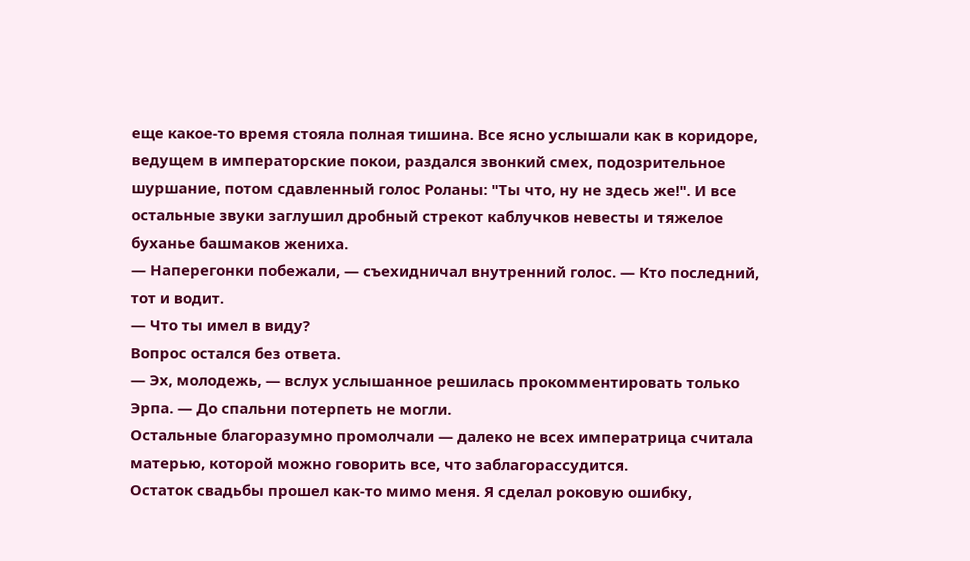еще какое-то время стояла полная тишина. Все ясно услышали как в коридоре, ведущем в императорские покои, раздался звонкий смех, подозрительное шуршание, потом сдавленный голос Роланы: "Ты что, ну не здесь же!". И все остальные звуки заглушил дробный стрекот каблучков невесты и тяжелое буханье башмаков жениха.
— Наперегонки побежали, — съехидничал внутренний голос. — Кто последний, тот и водит.
— Что ты имел в виду?
Вопрос остался без ответа.
— Эх, молодежь, — вслух услышанное решилась прокомментировать только Эрпа. — До спальни потерпеть не могли.
Остальные благоразумно промолчали — далеко не всех императрица считала матерью, которой можно говорить все, что заблагорассудится.
Остаток свадьбы прошел как-то мимо меня. Я сделал роковую ошибку,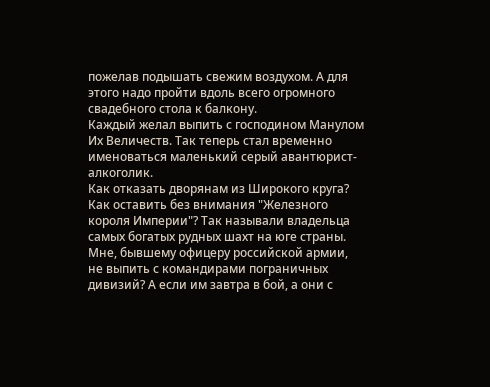пожелав подышать свежим воздухом. А для этого надо пройти вдоль всего огромного свадебного стола к балкону.
Каждый желал выпить с господином Манулом Их Величеств. Так теперь стал временно именоваться маленький серый авантюрист-алкоголик.
Как отказать дворянам из Широкого круга?
Как оставить без внимания "Железного короля Империи"? Так называли владельца самых богатых рудных шахт на юге страны.
Мне, бывшему офицеру российской армии, не выпить с командирами пограничных дивизий? А если им завтра в бой, а они с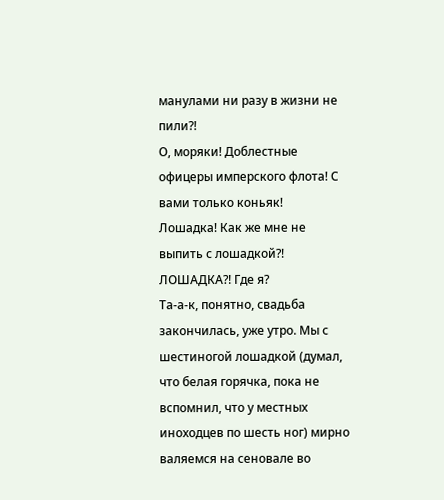манулами ни разу в жизни не пили?!
О, моряки! Доблестные офицеры имперского флота! С вами только коньяк!
Лошадка! Как же мне не выпить с лошадкой?!
ЛОШАДКА?! Где я?
Та-а-к, понятно, свадьба закончилась, уже утро. Мы с шестиногой лошадкой (думал, что белая горячка, пока не вспомнил, что у местных иноходцев по шесть ног) мирно валяемся на сеновале во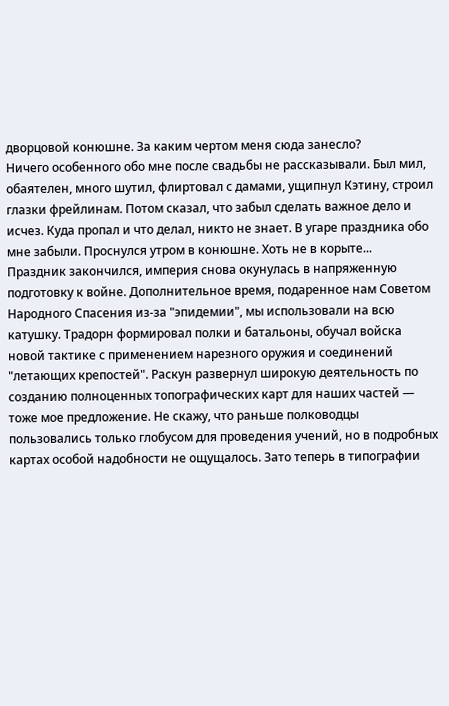дворцовой конюшне. За каким чертом меня сюда занесло?
Ничего особенного обо мне после свадьбы не рассказывали. Был мил, обаятелен, много шутил, флиртовал с дамами, ущипнул Кэтину, строил глазки фрейлинам. Потом сказал, что забыл сделать важное дело и исчез. Куда пропал и что делал, никто не знает. В угаре праздника обо мне забыли. Проснулся утром в конюшне. Хоть не в корыте...
Праздник закончился, империя снова окунулась в напряженную подготовку к войне. Дополнительное время, подаренное нам Советом Народного Спасения из-за "эпидемии", мы использовали на всю катушку. Традорн формировал полки и батальоны, обучал войска новой тактике с применением нарезного оружия и соединений "летающих крепостей". Раскун развернул широкую деятельность по созданию полноценных топографических карт для наших частей — тоже мое предложение. Не скажу, что раньше полководцы пользовались только глобусом для проведения учений, но в подробных картах особой надобности не ощущалось. Зато теперь в типографии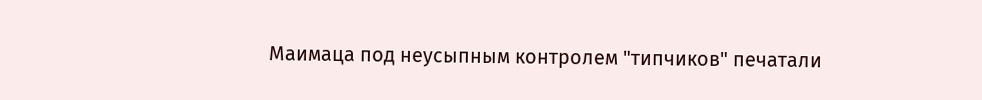Маимаца под неусыпным контролем "типчиков" печатали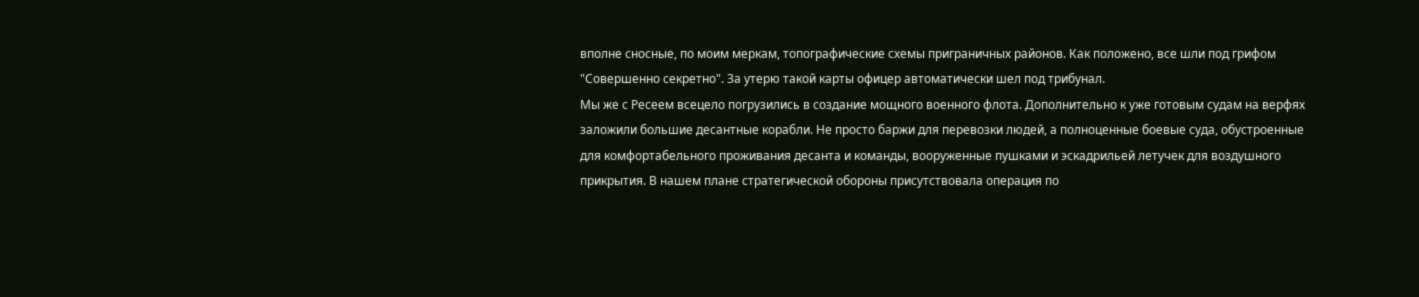вполне сносные, по моим меркам, топографические схемы приграничных районов. Как положено, все шли под грифом "Совершенно секретно". За утерю такой карты офицер автоматически шел под трибунал.
Мы же с Ресеем всецело погрузились в создание мощного военного флота. Дополнительно к уже готовым судам на верфях заложили большие десантные корабли. Не просто баржи для перевозки людей, а полноценные боевые суда, обустроенные для комфортабельного проживания десанта и команды, вооруженные пушками и эскадрильей летучек для воздушного прикрытия. В нашем плане стратегической обороны присутствовала операция по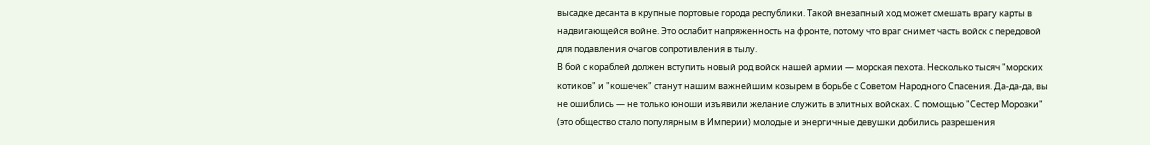высадке десанта в крупные портовые города республики. Такой внезапный ход может смешать врагу карты в надвигающейся войне. Это ослабит напряженность на фронте, потому что враг снимет часть войск с передовой для подавления очагов сопротивления в тылу.
В бой с кораблей должен вступить новый род войск нашей армии — морская пехота. Несколько тысяч "морских котиков" и "кошечек" станут нашим важнейшим козырем в борьбе с Советом Народного Спасения. Да-да-да, вы не ошиблись — не только юноши изъявили желание служить в элитных войсках. С помощью "Сестер Морозки" (это общество стало популярным в Империи) молодые и энергичные девушки добились разрешения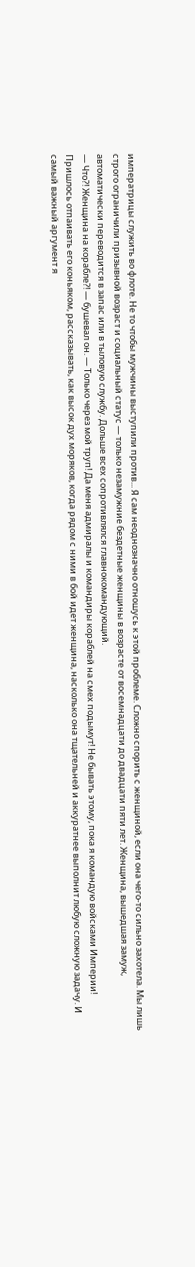императрицы служить во флоте. Не то чтобы мужчины выступили против... Я сам неоднозначно отношусь к этой проблеме. Сложно спорить с женщиной, если она чего-то сильно захотела. Мы лишь строго ограничили призывной возраст и социальный статус — только незамужние бездетные женщины в возрасте от восемнадцати до двадцати пяти лет. Женщина, вышедшая замуж, автоматически переводится в запас или в тыловую службу. Дольше всех сопротивлялся главнокомандующий.
— Что?! Женщина на корабле?! — бушевал он. — Только через мой труп! Да меня адмиралы и командиры кораблей на смех подымут! Не бывать этому, пока я командую войсками Империи!
Пришлось отпаивать его коньяком, рассказывать, как высок дух моряков, когда рядом с ними в бой идет женщина, насколько она тщательней и аккуратнее выполнит любую сложную задачу. И самый важный аргумент я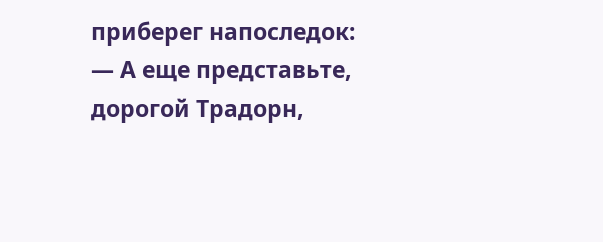приберег напоследок:
— А еще представьте, дорогой Традорн,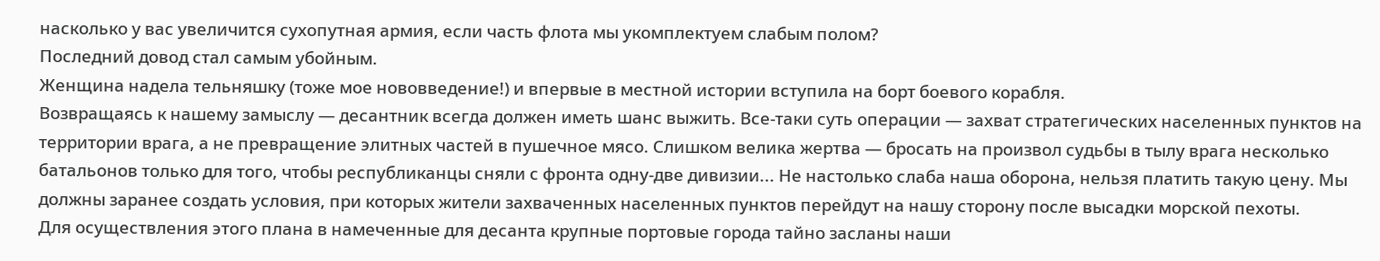насколько у вас увеличится сухопутная армия, если часть флота мы укомплектуем слабым полом?
Последний довод стал самым убойным.
Женщина надела тельняшку (тоже мое нововведение!) и впервые в местной истории вступила на борт боевого корабля.
Возвращаясь к нашему замыслу — десантник всегда должен иметь шанс выжить. Все-таки суть операции — захват стратегических населенных пунктов на территории врага, а не превращение элитных частей в пушечное мясо. Слишком велика жертва — бросать на произвол судьбы в тылу врага несколько батальонов только для того, чтобы республиканцы сняли с фронта одну-две дивизии... Не настолько слаба наша оборона, нельзя платить такую цену. Мы должны заранее создать условия, при которых жители захваченных населенных пунктов перейдут на нашу сторону после высадки морской пехоты.
Для осуществления этого плана в намеченные для десанта крупные портовые города тайно засланы наши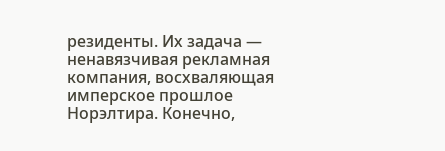резиденты. Их задача — ненавязчивая рекламная компания, восхваляющая имперское прошлое Норэлтира. Конечно,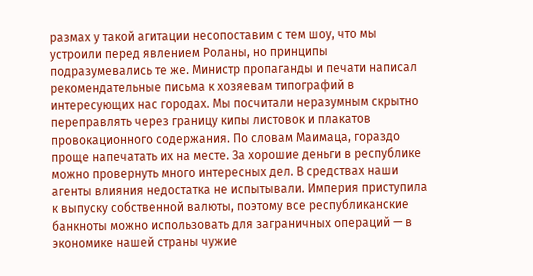размах у такой агитации несопоставим с тем шоу, что мы устроили перед явлением Роланы, но принципы подразумевались те же. Министр пропаганды и печати написал рекомендательные письма к хозяевам типографий в интересующих нас городах. Мы посчитали неразумным скрытно переправлять через границу кипы листовок и плакатов провокационного содержания. По словам Маимаца, гораздо проще напечатать их на месте. За хорошие деньги в республике можно провернуть много интересных дел. В средствах наши агенты влияния недостатка не испытывали. Империя приступила к выпуску собственной валюты, поэтому все республиканские банкноты можно использовать для заграничных операций — в экономике нашей страны чужие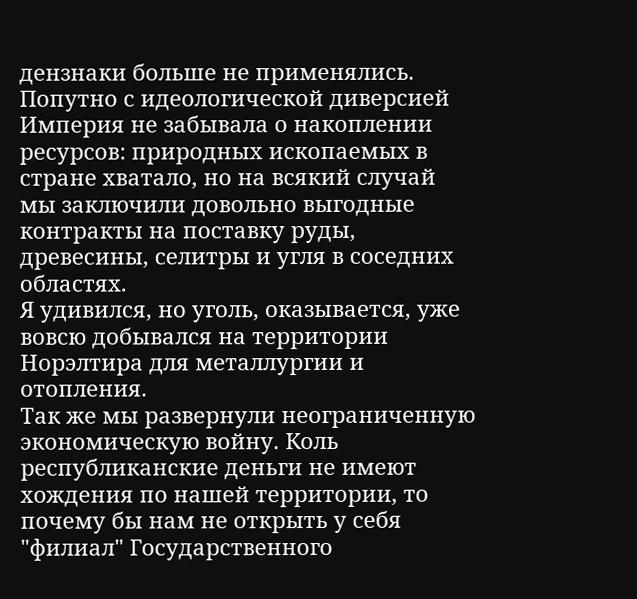дензнаки больше не применялись.
Попутно с идеологической диверсией Империя не забывала о накоплении ресурсов: природных ископаемых в стране хватало, но на всякий случай мы заключили довольно выгодные контракты на поставку руды, древесины, селитры и угля в соседних областях.
Я удивился, но уголь, оказывается, уже вовсю добывался на территории Норэлтира для металлургии и отопления.
Так же мы развернули неограниченную экономическую войну. Коль республиканские деньги не имеют хождения по нашей территории, то почему бы нам не открыть у себя "филиал" Государственного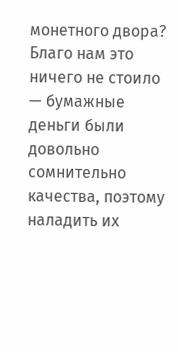монетного двора? Благо нам это ничего не стоило — бумажные деньги были довольно сомнительно качества, поэтому наладить их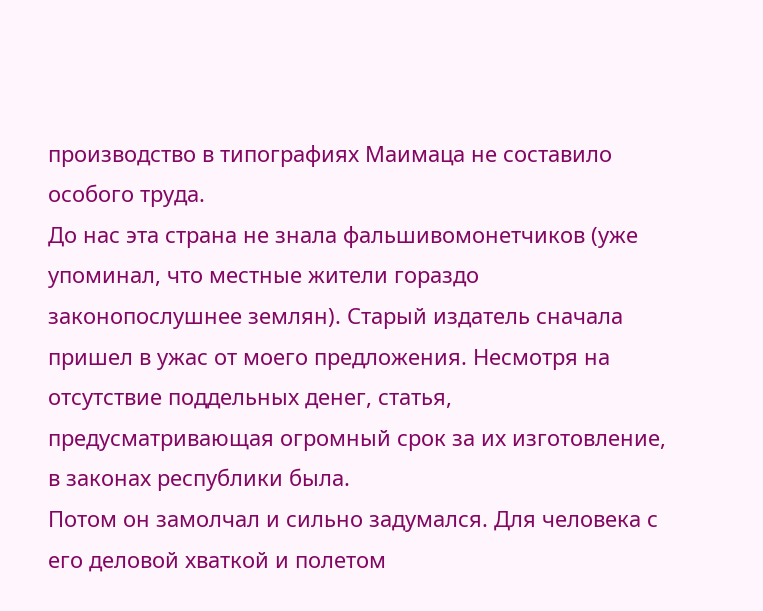производство в типографиях Маимаца не составило особого труда.
До нас эта страна не знала фальшивомонетчиков (уже упоминал, что местные жители гораздо законопослушнее землян). Старый издатель сначала пришел в ужас от моего предложения. Несмотря на отсутствие поддельных денег, статья, предусматривающая огромный срок за их изготовление, в законах республики была.
Потом он замолчал и сильно задумался. Для человека с его деловой хваткой и полетом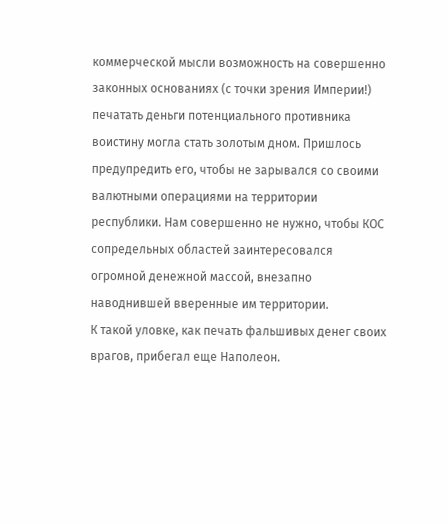коммерческой мысли возможность на совершенно законных основаниях (с точки зрения Империи!) печатать деньги потенциального противника воистину могла стать золотым дном. Пришлось предупредить его, чтобы не зарывался со своими валютными операциями на территории республики. Нам совершенно не нужно, чтобы КОС сопредельных областей заинтересовался огромной денежной массой, внезапно наводнившей вверенные им территории.
К такой уловке, как печать фальшивых денег своих врагов, прибегал еще Наполеон.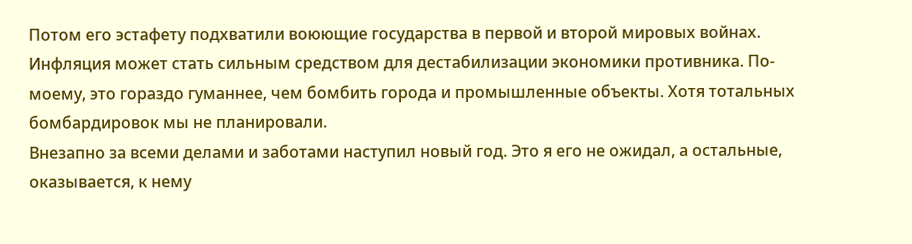Потом его эстафету подхватили воюющие государства в первой и второй мировых войнах. Инфляция может стать сильным средством для дестабилизации экономики противника. По-моему, это гораздо гуманнее, чем бомбить города и промышленные объекты. Хотя тотальных бомбардировок мы не планировали.
Внезапно за всеми делами и заботами наступил новый год. Это я его не ожидал, а остальные, оказывается, к нему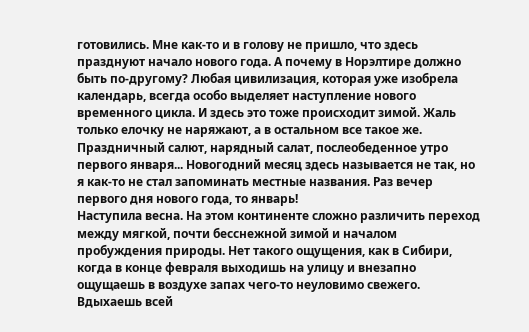готовились. Мне как-то и в голову не пришло, что здесь празднуют начало нового года. А почему в Норэлтире должно быть по-другому? Любая цивилизация, которая уже изобрела календарь, всегда особо выделяет наступление нового временного цикла. И здесь это тоже происходит зимой. Жаль только елочку не наряжают, а в остальном все такое же. Праздничный салют, нарядный салат, послеобеденное утро первого января... Новогодний месяц здесь называется не так, но я как-то не стал запоминать местные названия. Раз вечер первого дня нового года, то январь!
Наступила весна. На этом континенте сложно различить переход между мягкой, почти бесснежной зимой и началом пробуждения природы. Нет такого ощущения, как в Сибири, когда в конце февраля выходишь на улицу и внезапно ощущаешь в воздухе запах чего-то неуловимо свежего. Вдыхаешь всей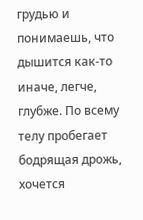грудью и понимаешь, что дышится как-то иначе, легче, глубже. По всему телу пробегает бодрящая дрожь, хочется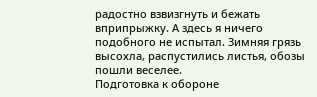радостно взвизгнуть и бежать вприпрыжку. А здесь я ничего подобного не испытал. Зимняя грязь высохла, распустились листья, обозы пошли веселее.
Подготовка к обороне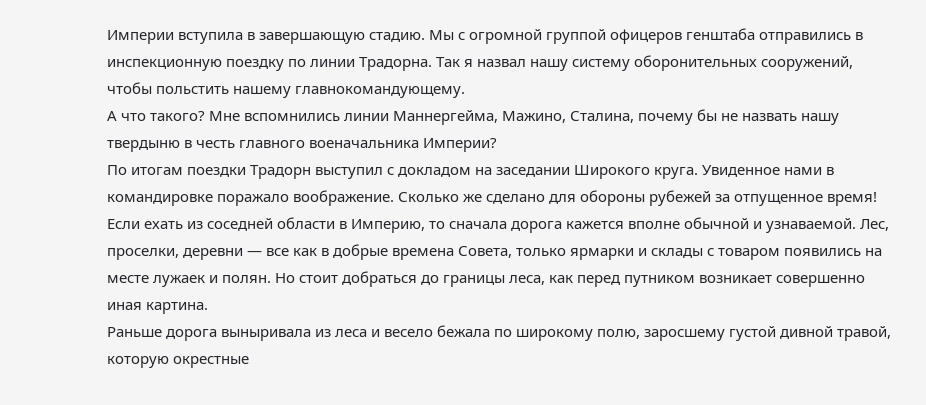Империи вступила в завершающую стадию. Мы с огромной группой офицеров генштаба отправились в инспекционную поездку по линии Традорна. Так я назвал нашу систему оборонительных сооружений, чтобы польстить нашему главнокомандующему.
А что такого? Мне вспомнились линии Маннергейма, Мажино, Сталина, почему бы не назвать нашу твердыню в честь главного военачальника Империи?
По итогам поездки Традорн выступил с докладом на заседании Широкого круга. Увиденное нами в командировке поражало воображение. Сколько же сделано для обороны рубежей за отпущенное время! Если ехать из соседней области в Империю, то сначала дорога кажется вполне обычной и узнаваемой. Лес, проселки, деревни — все как в добрые времена Совета, только ярмарки и склады с товаром появились на месте лужаек и полян. Но стоит добраться до границы леса, как перед путником возникает совершенно иная картина.
Раньше дорога выныривала из леса и весело бежала по широкому полю, заросшему густой дивной травой, которую окрестные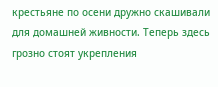крестьяне по осени дружно скашивали для домашней живности. Теперь здесь грозно стоят укрепления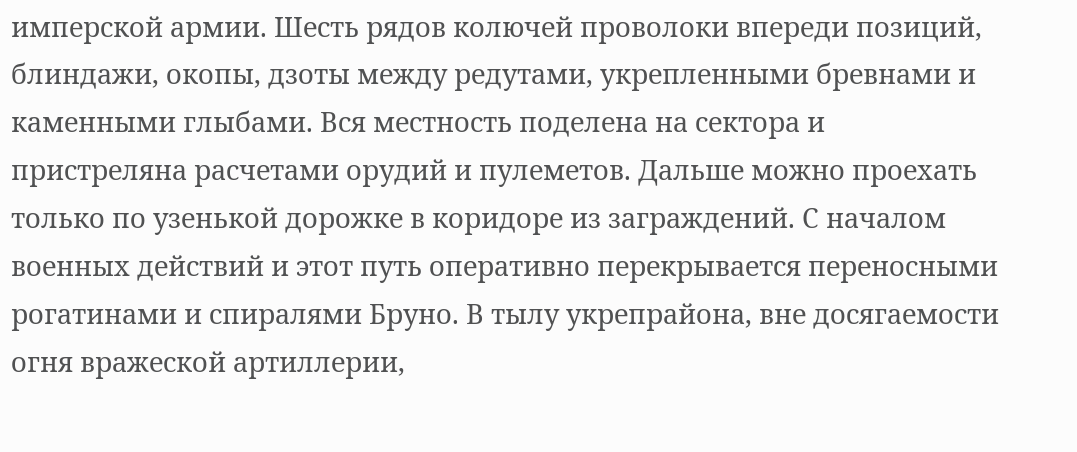имперской армии. Шесть рядов колючей проволоки впереди позиций, блиндажи, окопы, дзоты между редутами, укрепленными бревнами и каменными глыбами. Вся местность поделена на сектора и пристреляна расчетами орудий и пулеметов. Дальше можно проехать только по узенькой дорожке в коридоре из заграждений. С началом военных действий и этот путь оперативно перекрывается переносными рогатинами и спиралями Бруно. В тылу укрепрайона, вне досягаемости огня вражеской артиллерии,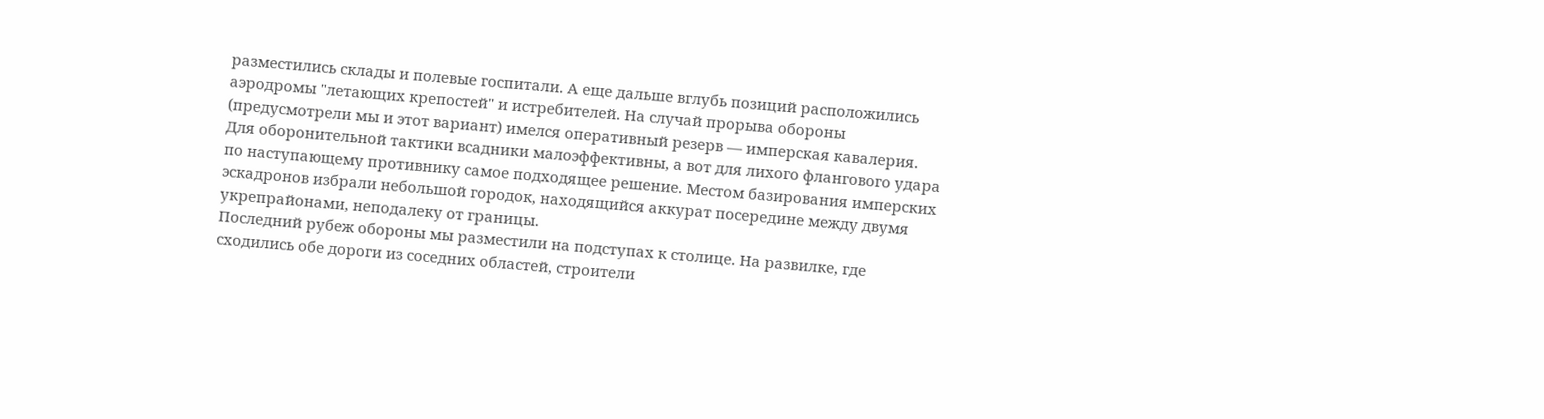разместились склады и полевые госпитали. А еще дальше вглубь позиций расположились аэродромы "летающих крепостей" и истребителей. На случай прорыва обороны (предусмотрели мы и этот вариант) имелся оперативный резерв — имперская кавалерия. Для оборонительной тактики всадники малоэффективны, а вот для лихого флангового удара по наступающему противнику самое подходящее решение. Местом базирования имперских эскадронов избрали небольшой городок, находящийся аккурат посередине между двумя укрепрайонами, неподалеку от границы.
Последний рубеж обороны мы разместили на подступах к столице. На развилке, где сходились обе дороги из соседних областей, строители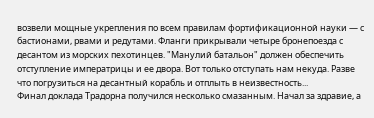возвели мощные укрепления по всем правилам фортификационной науки — с бастионами, рвами и редутами. Фланги прикрывали четыре бронепоезда с десантом из морских пехотинцев. "Манулий батальон" должен обеспечить отступление императрицы и ее двора. Вот только отступать нам некуда. Разве что погрузиться на десантный корабль и отплыть в неизвестность...
Финал доклада Традорна получился несколько смазанным. Начал за здравие, а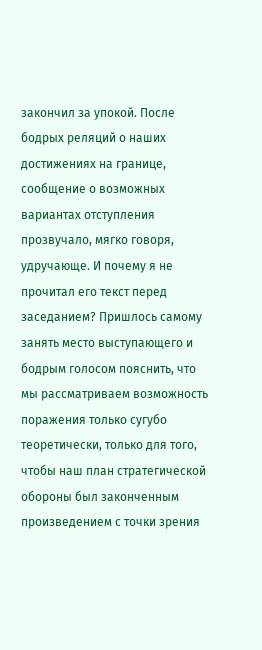закончил за упокой. После бодрых реляций о наших достижениях на границе, сообщение о возможных вариантах отступления прозвучало, мягко говоря, удручающе. И почему я не прочитал его текст перед заседанием? Пришлось самому занять место выступающего и бодрым голосом пояснить, что мы рассматриваем возможность поражения только сугубо теоретически, только для того, чтобы наш план стратегической обороны был законченным произведением с точки зрения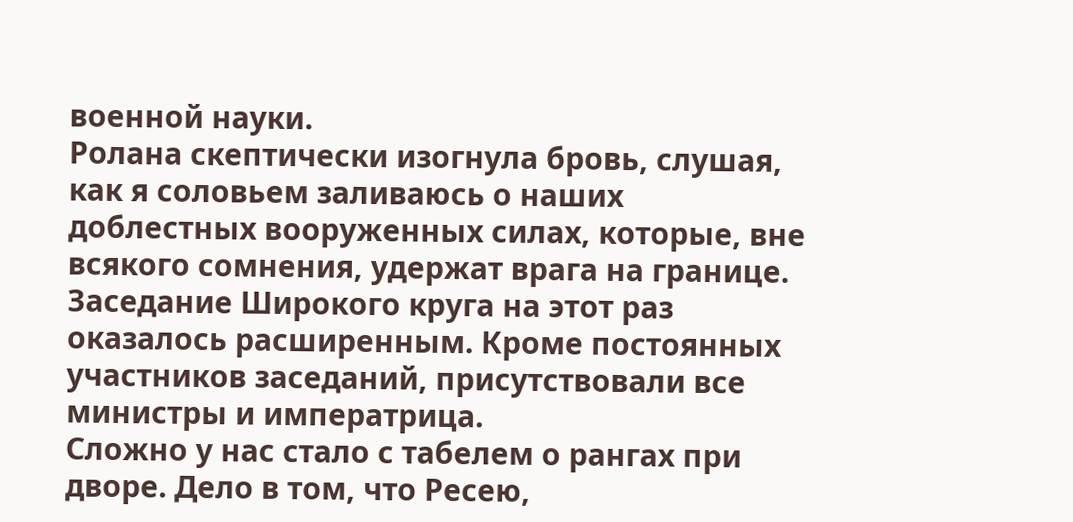военной науки.
Ролана скептически изогнула бровь, слушая, как я соловьем заливаюсь о наших доблестных вооруженных силах, которые, вне всякого сомнения, удержат врага на границе. Заседание Широкого круга на этот раз оказалось расширенным. Кроме постоянных участников заседаний, присутствовали все министры и императрица.
Сложно у нас стало с табелем о рангах при дворе. Дело в том, что Ресею,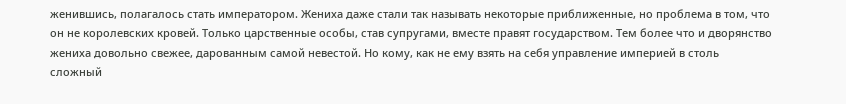женившись, полагалось стать императором. Жениха даже стали так называть некоторые приближенные, но проблема в том, что он не королевских кровей. Только царственные особы, став супругами, вместе правят государством. Тем более что и дворянство жениха довольно свежее, дарованным самой невестой. Но кому, как не ему взять на себя управление империей в столь сложный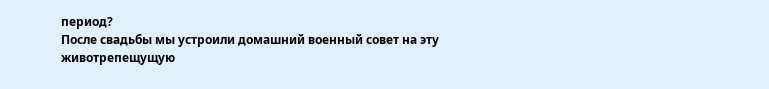период?
После свадьбы мы устроили домашний военный совет на эту животрепещущую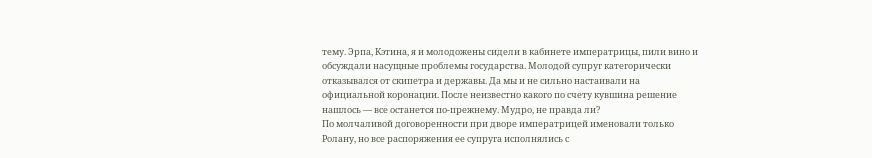тему. Эрпа, Кэтина, я и молодожены сидели в кабинете императрицы, пили вино и обсуждали насущные проблемы государства. Молодой супруг категорически отказывался от скипетра и державы. Да мы и не сильно настаивали на официальной коронации. После неизвестно какого по счету кувшина решение нашлось — все останется по-прежнему. Мудро, не правда ли?
По молчаливой договоренности при дворе императрицей именовали только Ролану, но все распоряжения ее супруга исполнялись с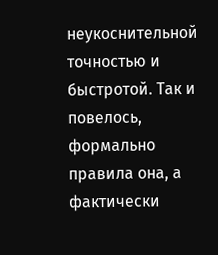неукоснительной точностью и быстротой. Так и повелось, формально правила она, а фактически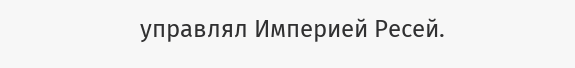управлял Империей Ресей.